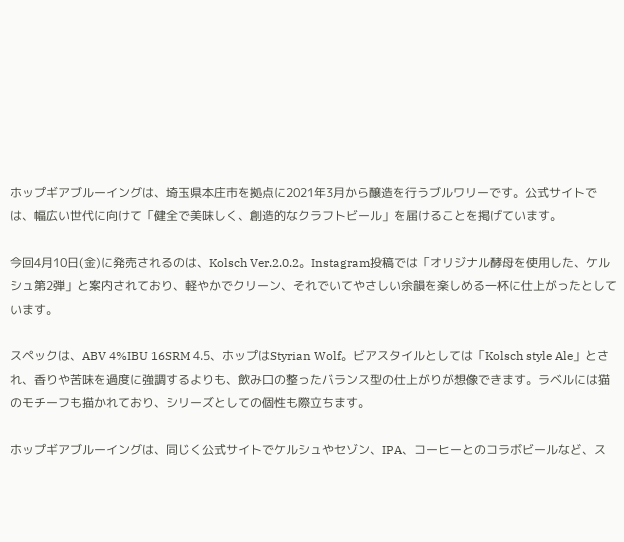ホップギアブルーイングは、埼玉県本庄市を拠点に2021年3月から醸造を行うブルワリーです。公式サイトでは、幅広い世代に向けて「健全で美味しく、創造的なクラフトビール」を届けることを掲げています。

今回4月10日(金)に発売されるのは、Kolsch Ver.2.0.2。Instagram投稿では「オリジナル酵母を使用した、ケルシュ第2弾」と案内されており、軽やかでクリーン、それでいてやさしい余韻を楽しめる一杯に仕上がったとしています。

スペックは、ABV 4%IBU 16SRM 4.5、ホップはStyrian Wolf。ビアスタイルとしては「Kolsch style Ale」とされ、香りや苦味を過度に強調するよりも、飲み口の整ったバランス型の仕上がりが想像できます。ラベルには猫のモチーフも描かれており、シリーズとしての個性も際立ちます。

ホップギアブルーイングは、同じく公式サイトでケルシュやセゾン、IPA、コーヒーとのコラボビールなど、ス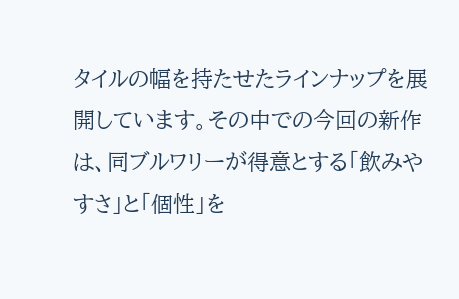タイルの幅を持たせたラインナップを展開しています。その中での今回の新作は、同ブルワリーが得意とする「飲みやすさ」と「個性」を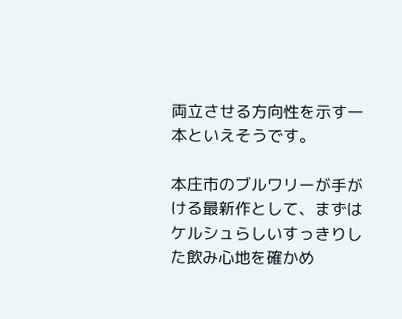両立させる方向性を示す一本といえそうです。

本庄市のブルワリーが手がける最新作として、まずはケルシュらしいすっきりした飲み心地を確かめ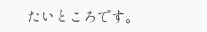たいところです。